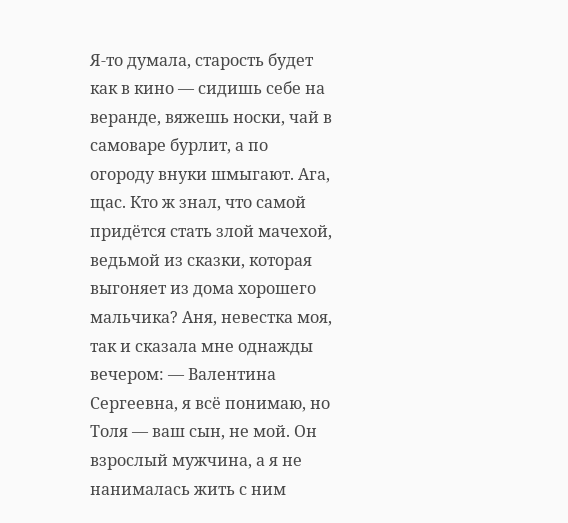Я-то думала, старость будет как в кино — сидишь себе на веранде, вяжешь носки, чай в самоваре бурлит, а по огороду внуки шмыгают. Ага, щас. Кто ж знал, что самой придётся стать злой мачехой, ведьмой из сказки, которая выгоняет из дома хорошего мальчика? Аня, невестка моя, так и сказала мне однажды вечером: — Валентина Сергеевна, я всё понимаю, но Толя — ваш сын, не мой. Он взрослый мужчина, а я не нанималась жить с ним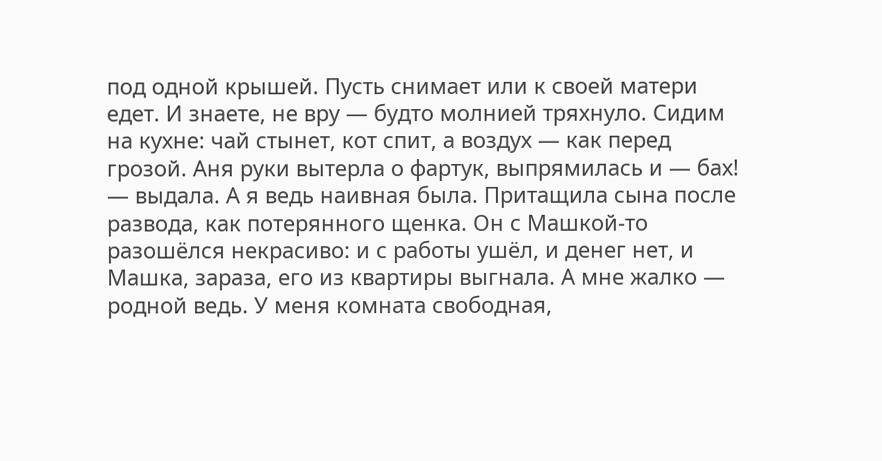под одной крышей. Пусть снимает или к своей матери едет. И знаете, не вру — будто молнией тряхнуло. Сидим на кухне: чай стынет, кот спит, а воздух — как перед грозой. Аня руки вытерла о фартук, выпрямилась и — бах! — выдала. А я ведь наивная была. Притащила сына после развода, как потерянного щенка. Он с Машкой-то разошёлся некрасиво: и с работы ушёл, и денег нет, и Машка, зараза, его из квартиры выгнала. А мне жалко — родной ведь. У меня комната свободная,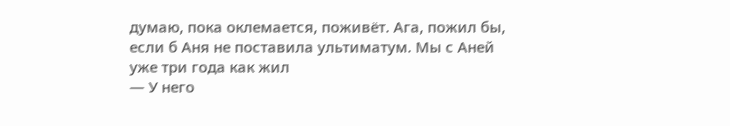думаю, пока оклемается, поживёт. Ага, пожил бы, если б Аня не поставила ультиматум. Мы с Аней уже три года как жил
— У него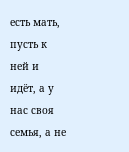есть мать, пусть к ней и идёт, а у нас своя семья, а не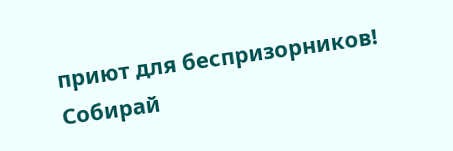приют для беспризорников! Собирай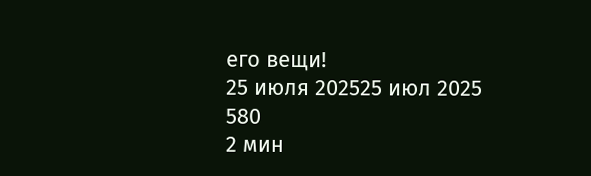его вещи!
25 июля 202525 июл 2025
580
2 мин